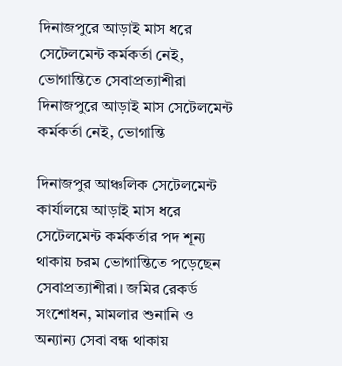দিনাজপুরে আড়াই মাস ধরে সেটেলমেন্ট কর্মকর্তা নেই, ভোগান্তিতে সেবাপ্রত্যাশীরা
দিনাজপুরে আড়াই মাস সেটেলমেন্ট কর্মকর্তা নেই, ভোগান্তি

দিনাজপুর আঞ্চলিক সেটেলমেন্ট কার্যালয়ে আড়াই মাস ধরে সেটেলমেন্ট কর্মকর্তার পদ শূন্য থাকায় চরম ভোগান্তিতে পড়েছেন সেবাপ্রত্যাশীরা। জমির রেকর্ড সংশোধন, মামলার শুনানি ও অন্যান্য সেবা বন্ধ থাকায়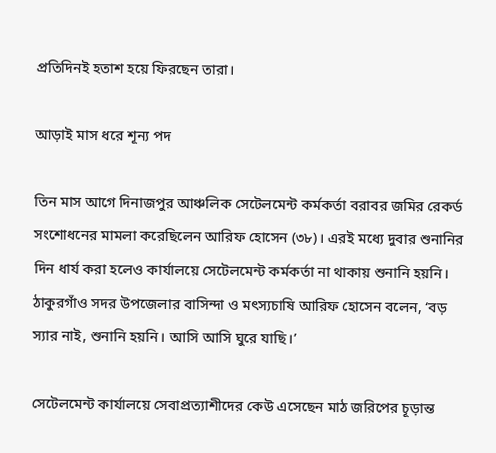প্রতিদিনই হতাশ হয়ে ফিরছেন তারা।

আড়াই মাস ধরে শূন্য পদ

তিন মাস আগে দিনাজপুর আঞ্চলিক সেটেলমেন্ট কর্মকর্তা বরাবর জমির রেকর্ড সংশোধনের মামলা করেছিলেন আরিফ হোসেন (৩৮)। এরই মধ্যে দুবার শুনানির দিন ধার্য করা হলেও কার্যালয়ে সেটেলমেন্ট কর্মকর্তা না থাকায় শুনানি হয়নি। ঠাকুরগাঁও সদর উপজেলার বাসিন্দা ও মৎস্যচাষি আরিফ হোসেন বলেন, ‘বড় স্যার নাই, শুনানি হয়নি। আসি আসি ঘুরে যাছি।’

সেটেলমেন্ট কার্যালয়ে সেবাপ্রত্যাশীদের কেউ এসেছেন মাঠ জরিপের চূড়ান্ত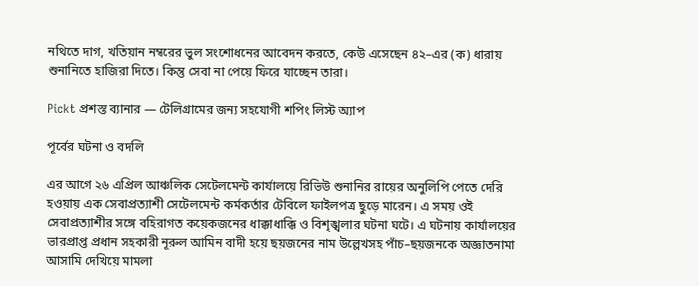নথিতে দাগ, খতিয়ান নম্বরের ভুল সংশোধনের আবেদন করতে, কেউ এসেছেন ৪২–এর (ক) ধারায় শুনানিতে হাজিরা দিতে। কিন্তু সেবা না পেয়ে ফিরে যাচ্ছেন তারা।

Pickt প্রশস্ত ব্যানার — টেলিগ্রামের জন্য সহযোগী শপিং লিস্ট অ্যাপ

পূর্বের ঘটনা ও বদলি

এর আগে ২৬ এপ্রিল আঞ্চলিক সেটেলমেন্ট কার্যালয়ে রিভিউ শুনানির রায়ের অনুলিপি পেতে দেরি হওয়ায় এক সেবাপ্রত্যাশী সেটেলমেন্ট কর্মকর্তার টেবিলে ফাইলপত্র ছুড়ে মারেন। এ সময় ওই সেবাপ্রত্যাশীর সঙ্গে বহিরাগত কয়েকজনের ধাক্কাধাক্কি ও বিশৃঙ্খলার ঘটনা ঘটে। এ ঘটনায় কার্যালয়ের ভারপ্রাপ্ত প্রধান সহকারী নূরুল আমিন বাদী হয়ে ছয়জনের নাম উল্লেখসহ পাঁচ–ছয়জনকে অজ্ঞাতনামা আসামি দেখিয়ে মামলা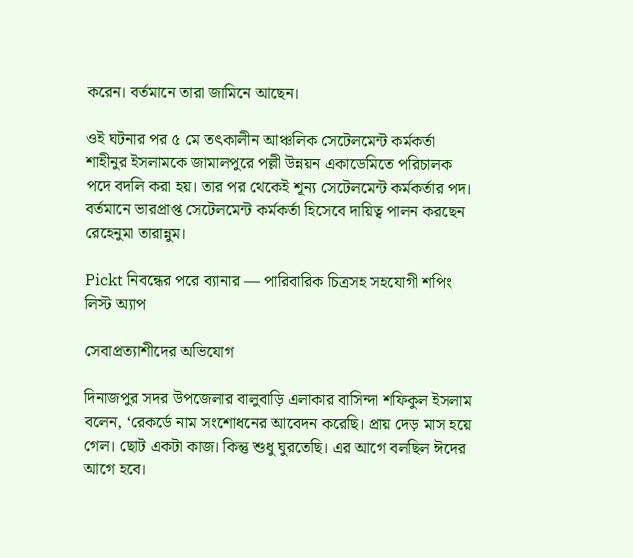করেন। বর্তমানে তারা জামিনে আছেন।

ওই ঘটনার পর ৫ মে তৎকালীন আঞ্চলিক সেটেলমেন্ট কর্মকর্তা শাহীনুর ইসলামকে জামালপুরে পল্লী উন্নয়ন একাডেমিতে পরিচালক পদে বদলি করা হয়। তার পর থেকেই শূন্য সেটেলমেন্ট কর্মকর্তার পদ। বর্তমানে ভারপ্রাপ্ত সেটেলমেন্ট কর্মকর্তা হিসেবে দায়িত্ব পালন করছেন রেহেনুমা তারান্নুম।

Pickt নিবন্ধের পরে ব্যানার — পারিবারিক চিত্রসহ সহযোগী শপিং লিস্ট অ্যাপ

সেবাপ্রত্যাশীদের অভিযোগ

দিনাজপুর সদর উপজেলার বালুবাড়ি এলাকার বাসিন্দা শফিকুল ইসলাম বলেন, ‘রেকর্ডে নাম সংশোধনের আবেদন করেছি। প্রায় দেড় মাস হয়ে গেল। ছোট একটা কাজ। কিন্তু শুধু ঘুরতেছি। এর আগে বলছিল ঈদের আগে হবে।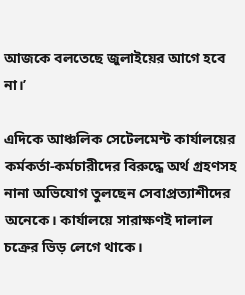আজকে বলতেছে জুলাইয়ের আগে হবে না।’

এদিকে আঞ্চলিক সেটেলমেন্ট কার্যালয়ের কর্মকর্তা-কর্মচারীদের বিরুদ্ধে অর্থ গ্রহণসহ নানা অভিযোগ তুলছেন সেবাপ্রত্যাশীদের অনেকে। কার্যালয়ে সারাক্ষণই দালাল চক্রের ভিড় লেগে থাকে।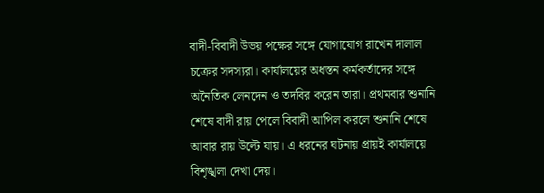বাদী-বিবাদী উভয় পক্ষের সঙ্গে যোগাযোগ রাখেন দালাল চক্রের সদস্যরা। কার্যালয়ের অধস্তন কর্মকর্তাদের সঙ্গে অনৈতিক লেনদেন ও তদবির করেন তারা। প্রথমবার শুনানি শেষে বাদী রায় পেলে বিবাদী আপিল করলে শুনানি শেষে আবার রায় উল্টে যায়। এ ধরনের ঘটনায় প্রায়ই কার্যালয়ে বিশৃঙ্খলা দেখা দেয়।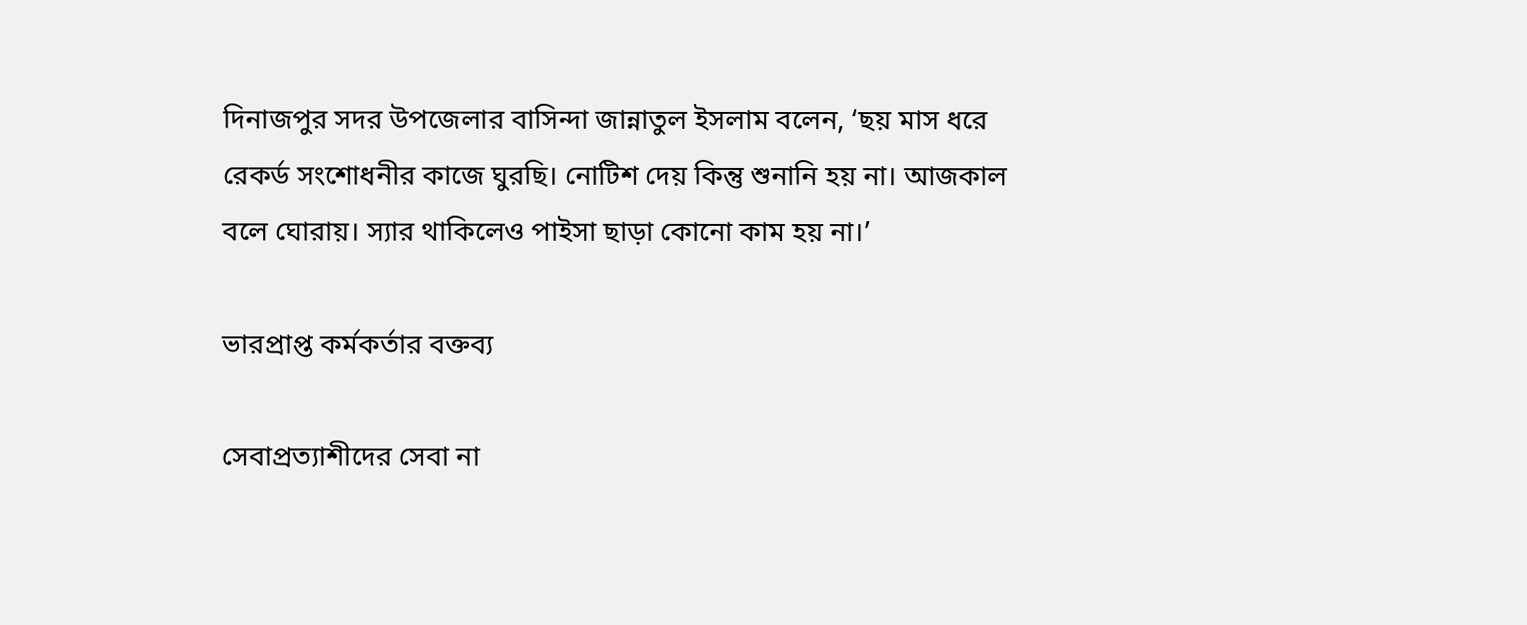দিনাজপুর সদর উপজেলার বাসিন্দা জান্নাতুল ইসলাম বলেন, ‘ছয় মাস ধরে রেকর্ড সংশোধনীর কাজে ঘুরছি। নোটিশ দেয় কিন্তু শুনানি হয় না। আজকাল বলে ঘোরায়। স্যার থাকিলেও পাইসা ছাড়া কোনো কাম হয় না।’

ভারপ্রাপ্ত কর্মকর্তার বক্তব্য

সেবাপ্রত্যাশীদের সেবা না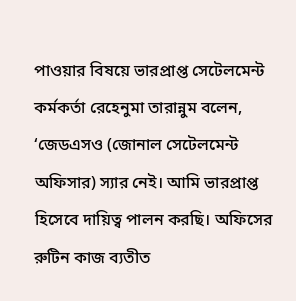পাওয়ার বিষয়ে ভারপ্রাপ্ত সেটেলমেন্ট কর্মকর্তা রেহেনুমা তারান্নুম বলেন, ‘জেডএসও (জোনাল সেটেলমেন্ট অফিসার) স্যার নেই। আমি ভারপ্রাপ্ত হিসেবে দায়িত্ব পালন করছি। অফিসের রুটিন কাজ ব্যতীত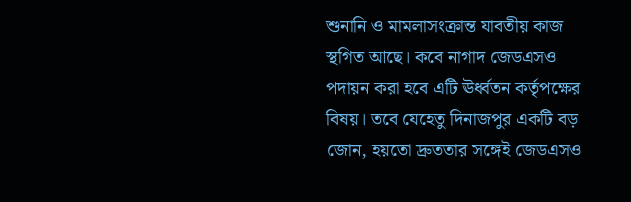শুনানি ও মামলাসংক্রান্ত যাবতীয় কাজ স্থগিত আছে। কবে নাগাদ জেডএসও পদায়ন করা হবে এটি ঊর্ধ্বতন কর্তৃপক্ষের বিষয়। তবে যেহেতু দিনাজপুর একটি বড় জোন, হয়তো দ্রুততার সঙ্গেই জেডএসও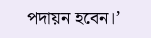পদায়ন হবেন।’